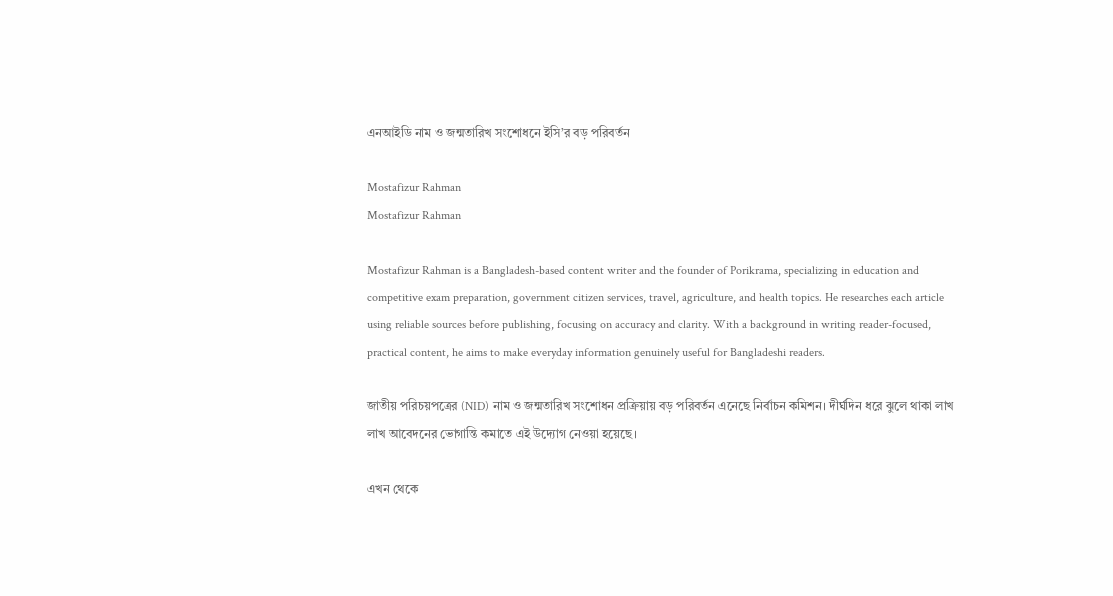এনআইডি নাম ও জন্মতারিখ সংশোধনে ইসি’র বড় পরিবর্তন

Mostafizur Rahman
Mostafizur Rahman

Mostafizur Rahman is a Bangladesh-based content writer and the founder of Porikrama, specializing in education and competitive exam preparation, government citizen services, travel, agriculture, and health topics. He researches each article using reliable sources before publishing, focusing on accuracy and clarity. With a background in writing reader-focused, practical content, he aims to make everyday information genuinely useful for Bangladeshi readers.

জাতীয় পরিচয়পত্রের (NID) নাম ও জন্মতারিখ সংশোধন প্রক্রিয়ায় বড় পরিবর্তন এনেছে নির্বাচন কমিশন। দীর্ঘদিন ধরে ঝুলে থাকা লাখ লাখ আবেদনের ভোগান্তি কমাতে এই উদ্যোগ নেওয়া হয়েছে।

এখন থেকে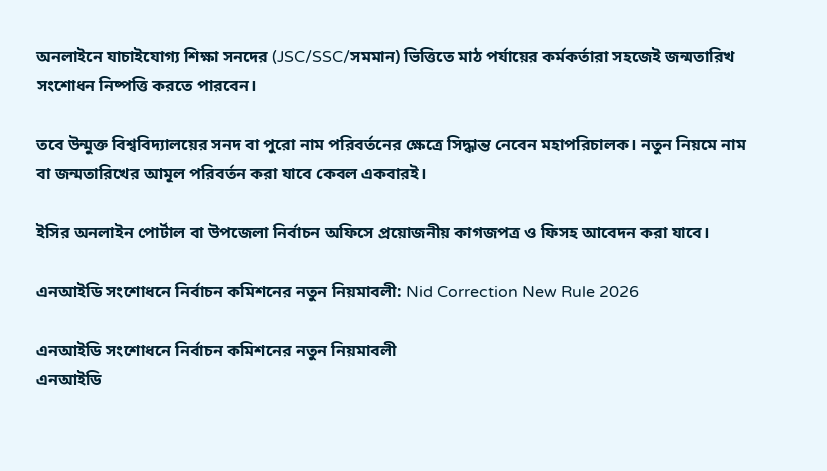অনলাইনে যাচাইযোগ্য শিক্ষা সনদের (JSC/SSC/সমমান) ভিত্তিতে মাঠ পর্যায়ের কর্মকর্তারা সহজেই জন্মতারিখ সংশোধন নিষ্পত্তি করতে পারবেন।

তবে উন্মুক্ত বিশ্ববিদ্যালয়ের সনদ বা পুরো নাম পরিবর্তনের ক্ষেত্রে সিদ্ধান্ত নেবেন মহাপরিচালক। নতুন নিয়মে নাম বা জন্মতারিখের আমূল পরিবর্তন করা যাবে কেবল একবারই।

ইসির অনলাইন পোর্টাল বা উপজেলা নির্বাচন অফিসে প্রয়োজনীয় কাগজপত্র ও ফিসহ আবেদন করা যাবে।

এনআইডি সংশোধনে নির্বাচন কমিশনের নতুন নিয়মাবলী: Nid Correction New Rule 2026

এনআইডি সংশোধনে নির্বাচন কমিশনের নতুন নিয়মাবলী
এনআইডি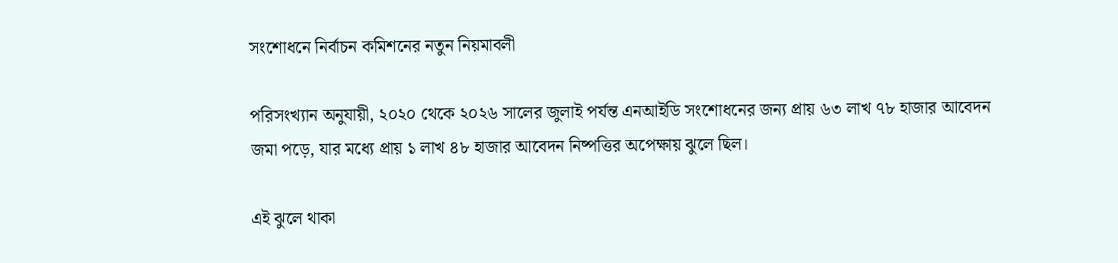সংশোধনে নির্বাচন কমিশনের নতুন নিয়মাবলী

পরিসংখ্যান অনুযায়ী, ২০২০ থেকে ২০২৬ সালের জুলাই পর্যন্ত এনআইডি সংশোধনের জন্য প্রায় ৬৩ লাখ ৭৮ হাজার আবেদন জমা পড়ে, যার মধ্যে প্রায় ১ লাখ ৪৮ হাজার আবেদন নিষ্পত্তির অপেক্ষায় ঝুলে ছিল।

এই ঝুলে থাকা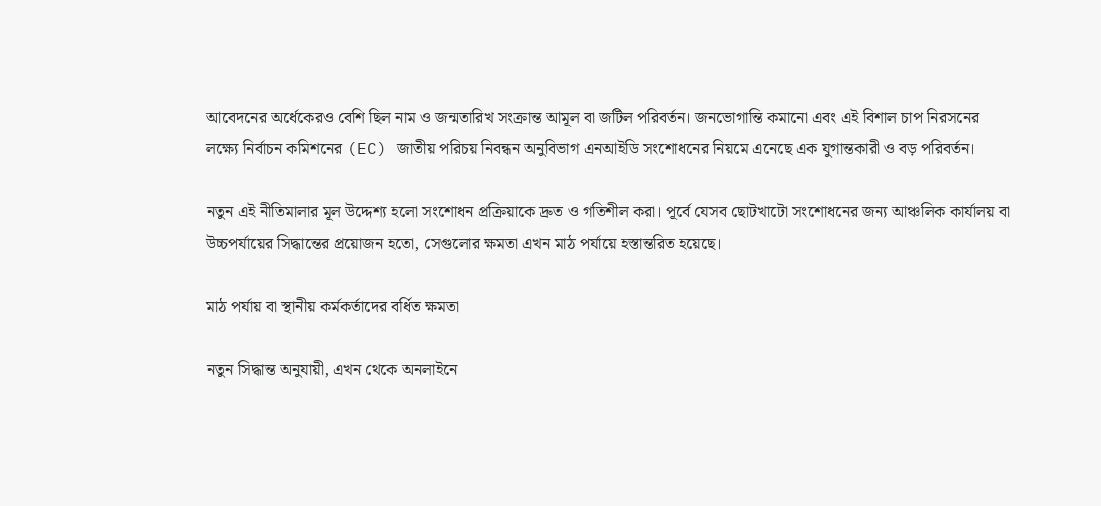আবেদনের অর্ধেকেরও বেশি ছিল নাম ও জন্মতারিখ সংক্রান্ত আমূল বা জটিল পরিবর্তন। জনভোগান্তি কমানো এবং এই বিশাল চাপ নিরসনের লক্ষ্যে নির্বাচন কমিশনের (EC) জাতীয় পরিচয় নিবন্ধন অনুবিভাগ এনআইডি সংশোধনের নিয়মে এনেছে এক যুগান্তকারী ও বড় পরিবর্তন।

নতুন এই নীতিমালার মূল উদ্দেশ্য হলো সংশোধন প্রক্রিয়াকে দ্রুত ও গতিশীল করা। পূর্বে যেসব ছোটখাটো সংশোধনের জন্য আঞ্চলিক কার্যালয় বা উচ্চপর্যায়ের সিদ্ধান্তের প্রয়োজন হতো, সেগুলোর ক্ষমতা এখন মাঠ পর্যায়ে হস্তান্তরিত হয়েছে।

মাঠ পর্যায় বা স্থানীয় কর্মকর্তাদের বর্ধিত ক্ষমতা

নতুন সিদ্ধান্ত অনুযায়ী, এখন থেকে অনলাইনে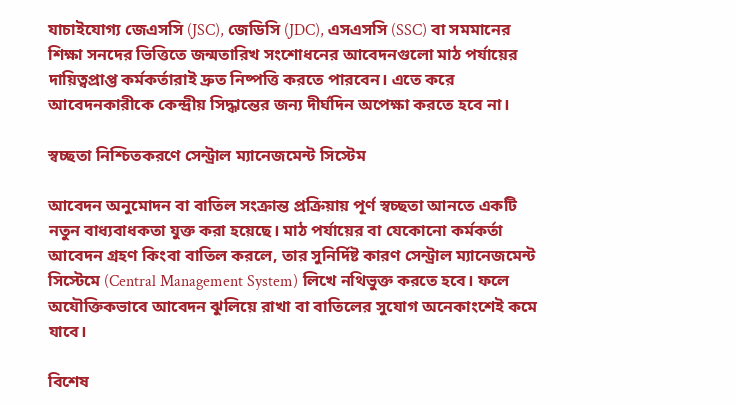যাচাইযোগ্য জেএসসি (JSC), জেডিসি (JDC), এসএসসি (SSC) বা সমমানের শিক্ষা সনদের ভিত্তিতে জন্মতারিখ সংশোধনের আবেদনগুলো মাঠ পর্যায়ের দায়িত্বপ্রাপ্ত কর্মকর্তারাই দ্রুত নিষ্পত্তি করতে পারবেন। এতে করে আবেদনকারীকে কেন্দ্রীয় সিদ্ধান্তের জন্য দীর্ঘদিন অপেক্ষা করতে হবে না।

স্বচ্ছতা নিশ্চিতকরণে সেন্ট্রাল ম্যানেজমেন্ট সিস্টেম

আবেদন অনুমোদন বা বাতিল সংক্রান্ত প্রক্রিয়ায় পূর্ণ স্বচ্ছতা আনতে একটি নতুন বাধ্যবাধকতা যুক্ত করা হয়েছে। মাঠ পর্যায়ের বা যেকোনো কর্মকর্তা আবেদন গ্রহণ কিংবা বাতিল করলে, তার সুনির্দিষ্ট কারণ সেন্ট্রাল ম্যানেজমেন্ট সিস্টেমে (Central Management System) লিখে নথিভুক্ত করতে হবে। ফলে অযৌক্তিকভাবে আবেদন ঝুলিয়ে রাখা বা বাতিলের সুযোগ অনেকাংশেই কমে যাবে।

বিশেষ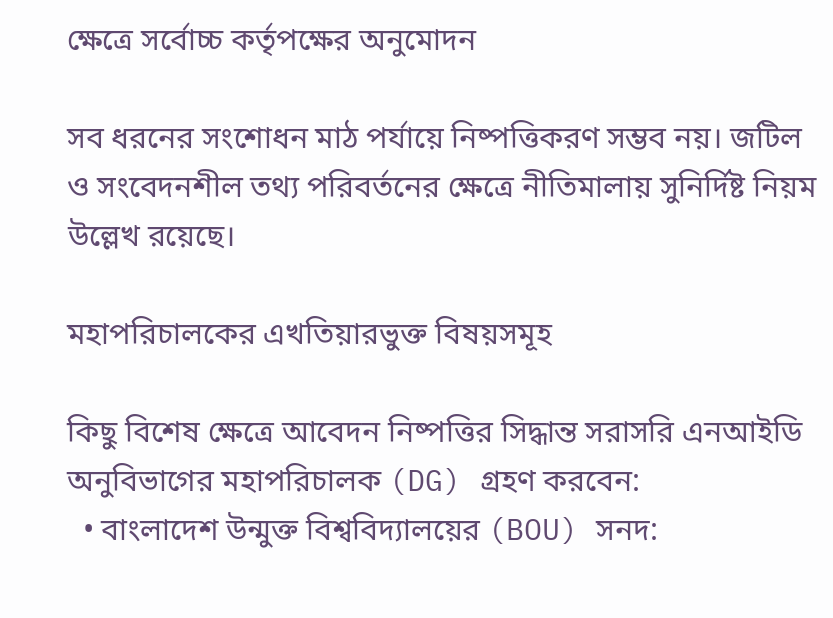ক্ষেত্রে সর্বোচ্চ কর্তৃপক্ষের অনুমোদন

সব ধরনের সংশোধন মাঠ পর্যায়ে নিষ্পত্তিকরণ সম্ভব নয়। জটিল ও সংবেদনশীল তথ্য পরিবর্তনের ক্ষেত্রে নীতিমালায় সুনির্দিষ্ট নিয়ম উল্লেখ রয়েছে।

মহাপরিচালকের এখতিয়ারভুক্ত বিষয়সমূহ

কিছু বিশেষ ক্ষেত্রে আবেদন নিষ্পত্তির সিদ্ধান্ত সরাসরি এনআইডি অনুবিভাগের মহাপরিচালক (DG) গ্রহণ করবেন:
  • বাংলাদেশ উন্মুক্ত বিশ্ববিদ্যালয়ের (BOU) সনদ: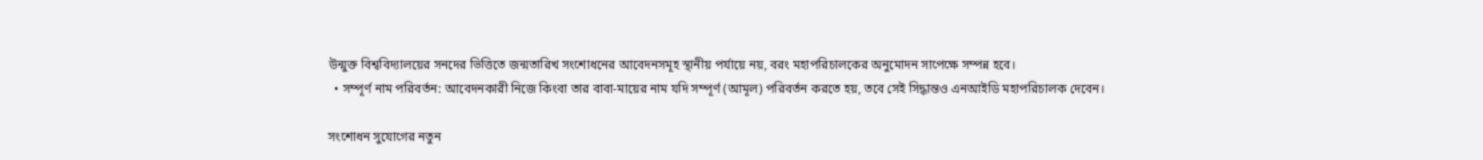উন্মুক্ত বিশ্ববিদ্যালয়ের সনদের ভিত্তিতে জন্মতারিখ সংশোধনের আবেদনসমূহ স্থানীয় পর্যায়ে নয়, বরং মহাপরিচালকের অনুমোদন সাপেক্ষে সম্পন্ন হবে।
  • সম্পূর্ণ নাম পরিবর্তন: আবেদনকারী নিজে কিংবা তার বাবা-মায়ের নাম যদি সম্পূর্ণ (আমূল) পরিবর্তন করতে হয়, তবে সেই সিদ্ধান্তও এনআইডি মহাপরিচালক দেবেন।

সংশোধন সুযোগের নতুন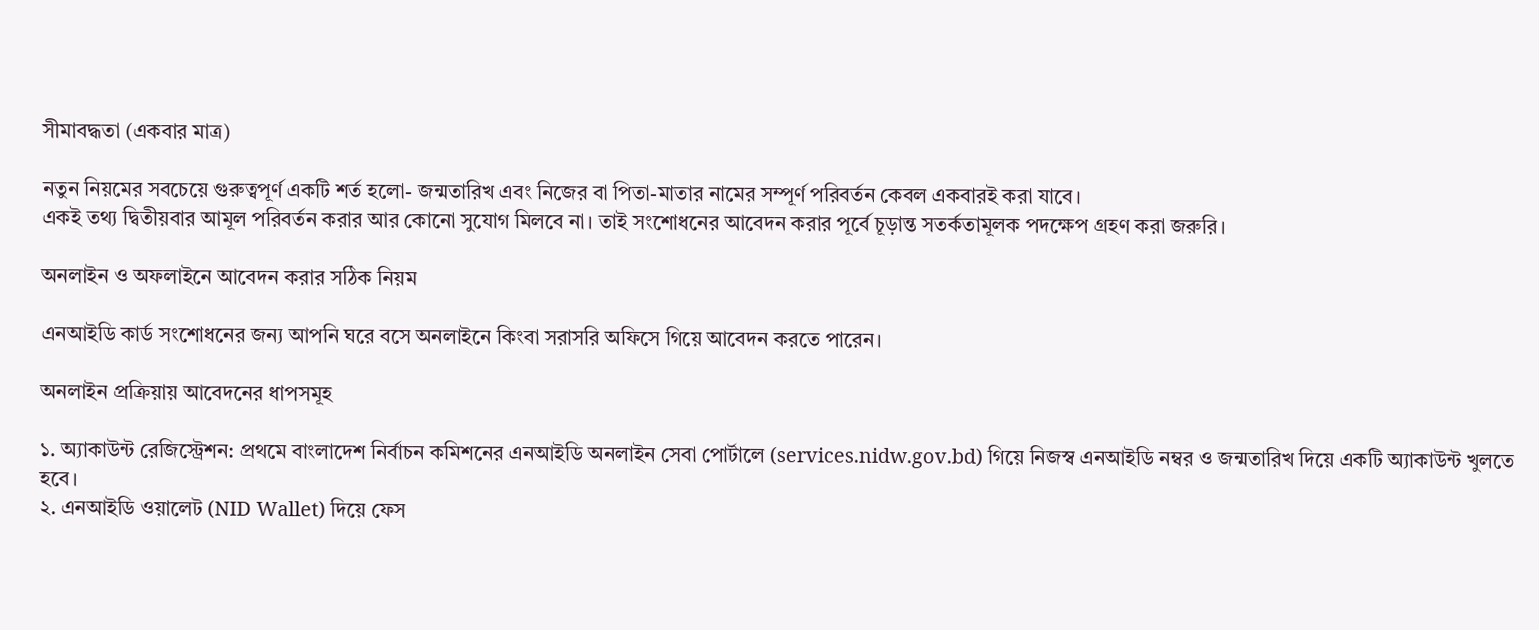সীমাবদ্ধতা (একবার মাত্র)

নতুন নিয়মের সবচেয়ে গুরুত্বপূর্ণ একটি শর্ত হলো- জন্মতারিখ এবং নিজের বা পিতা-মাতার নামের সম্পূর্ণ পরিবর্তন কেবল একবারই করা যাবে।
একই তথ্য দ্বিতীয়বার আমূল পরিবর্তন করার আর কোনো সুযোগ মিলবে না। তাই সংশোধনের আবেদন করার পূর্বে চূড়ান্ত সতর্কতামূলক পদক্ষেপ গ্রহণ করা জরুরি।

অনলাইন ও অফলাইনে আবেদন করার সঠিক নিয়ম

এনআইডি কার্ড সংশোধনের জন্য আপনি ঘরে বসে অনলাইনে কিংবা সরাসরি অফিসে গিয়ে আবেদন করতে পারেন।

অনলাইন প্রক্রিয়ায় আবেদনের ধাপসমূহ

১. অ্যাকাউন্ট রেজিস্ট্রেশন: প্রথমে বাংলাদেশ নির্বাচন কমিশনের এনআইডি অনলাইন সেবা পোর্টালে (services.nidw.gov.bd) গিয়ে নিজস্ব এনআইডি নম্বর ও জন্মতারিখ দিয়ে একটি অ্যাকাউন্ট খুলতে হবে।
২. এনআইডি ওয়ালেট (NID Wallet) দিয়ে ফেস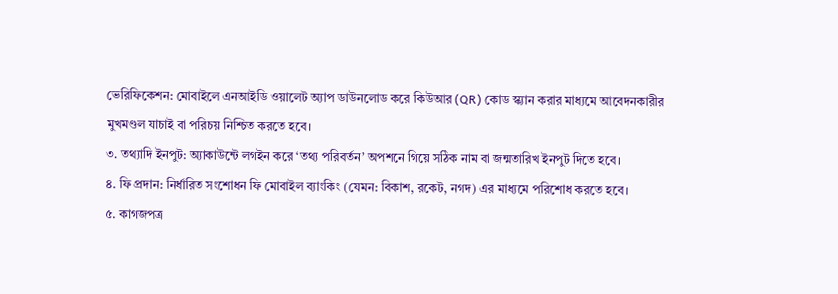ভেরিফিকেশন: মোবাইলে এনআইডি ওয়ালেট অ্যাপ ডাউনলোড করে কিউআর (QR) কোড স্ক্যান করার মাধ্যমে আবেদনকারীর মুখমণ্ডল যাচাই বা পরিচয় নিশ্চিত করতে হবে।
৩. তথ্যাদি ইনপুট: অ্যাকাউন্টে লগইন করে ‘তথ্য পরিবর্তন’ অপশনে গিয়ে সঠিক নাম বা জন্মতারিখ ইনপুট দিতে হবে।
৪. ফি প্রদান: নির্ধারিত সংশোধন ফি মোবাইল ব্যাংকিং (যেমন: বিকাশ, রকেট, নগদ) এর মাধ্যমে পরিশোধ করতে হবে।
৫. কাগজপত্র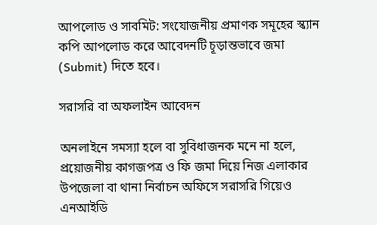আপলোড ও সাবমিট: সংযোজনীয় প্রমাণক সমূহের স্ক্যান কপি আপলোড করে আবেদনটি চূড়ান্তভাবে জমা (Submit) দিতে হবে।

সরাসরি বা অফলাইন আবেদন

অনলাইনে সমস্যা হলে বা সুবিধাজনক মনে না হলে, প্রয়োজনীয় কাগজপত্র ও ফি জমা দিয়ে নিজ এলাকার উপজেলা বা থানা নির্বাচন অফিসে সরাসরি গিয়েও এনআইডি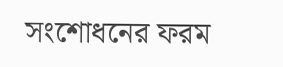সংশোধনের ফরম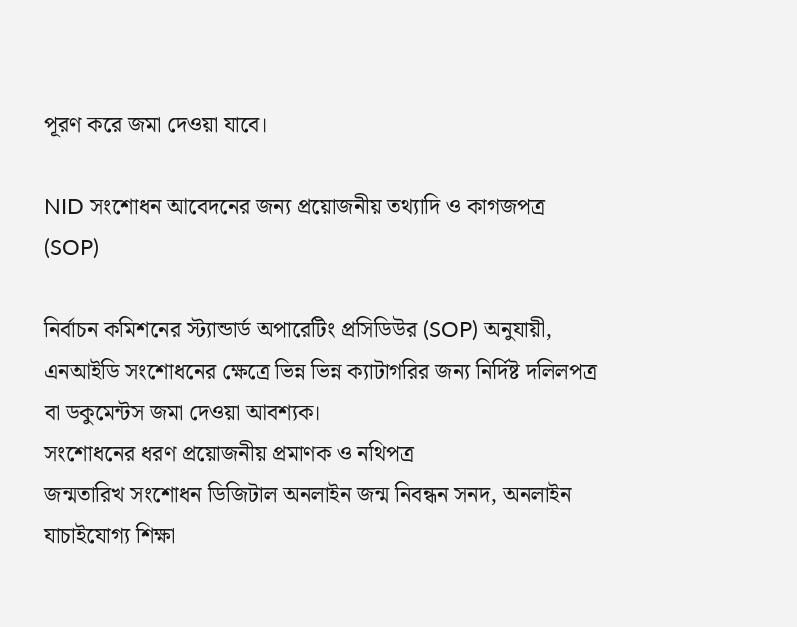পূরণ করে জমা দেওয়া যাবে।

NID সংশোধন আবেদনের জন্য প্রয়োজনীয় তথ্যাদি ও কাগজপত্র (SOP)

নির্বাচন কমিশনের স্ট্যান্ডার্ড অপারেটিং প্রসিডিউর (SOP) অনুযায়ী, এনআইডি সংশোধনের ক্ষেত্রে ভিন্ন ভিন্ন ক্যাটাগরির জন্য নির্দিষ্ট দলিলপত্র বা ডকুমেন্টস জমা দেওয়া আবশ্যক।
সংশোধনের ধরণ প্রয়োজনীয় প্রমাণক ও নথিপত্র
জন্মতারিখ সংশোধন ডিজিটাল অনলাইন জন্ম নিবন্ধন সনদ, অনলাইন যাচাইযোগ্য শিক্ষা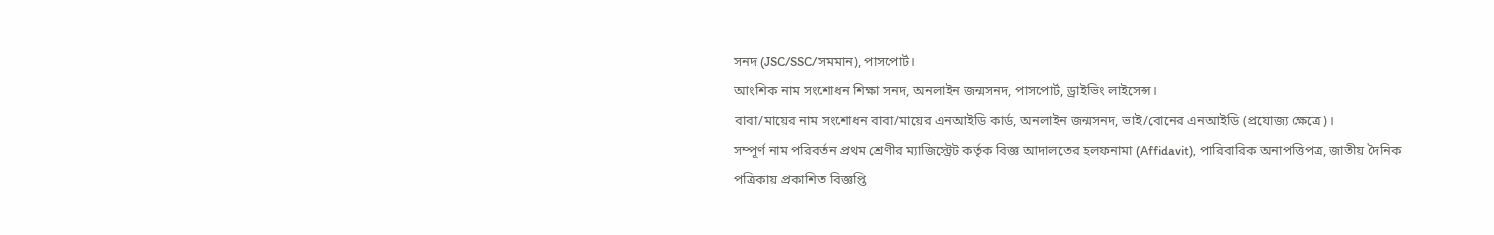সনদ (JSC/SSC/সমমান), পাসপোর্ট।
আংশিক নাম সংশোধন শিক্ষা সনদ, অনলাইন জন্মসনদ, পাসপোর্ট, ড্রাইভিং লাইসেন্স।
বাবা/মায়ের নাম সংশোধন বাবা/মায়ের এনআইডি কার্ড, অনলাইন জন্মসনদ, ভাই/বোনের এনআইডি (প্রযোজ্য ক্ষেত্রে)।
সম্পূর্ণ নাম পরিবর্তন প্রথম শ্রেণীর ম্যাজিস্ট্রেট কর্তৃক বিজ্ঞ আদালতের হলফনামা (Affidavit), পারিবারিক অনাপত্তিপত্র, জাতীয় দৈনিক পত্রিকায় প্রকাশিত বিজ্ঞপ্তি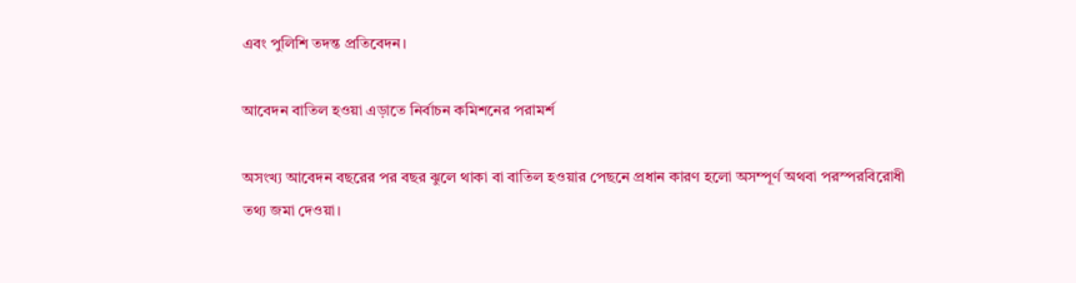এবং পুলিশি তদন্ত প্রতিবেদন।

আবেদন বাতিল হওয়া এড়াতে নির্বাচন কমিশনের পরামর্শ

অসংখ্য আবেদন বছরের পর বছর ঝুলে থাকা বা বাতিল হওয়ার পেছনে প্রধান কারণ হলো অসম্পূর্ণ অথবা পরস্পরবিরোধী তথ্য জমা দেওয়া।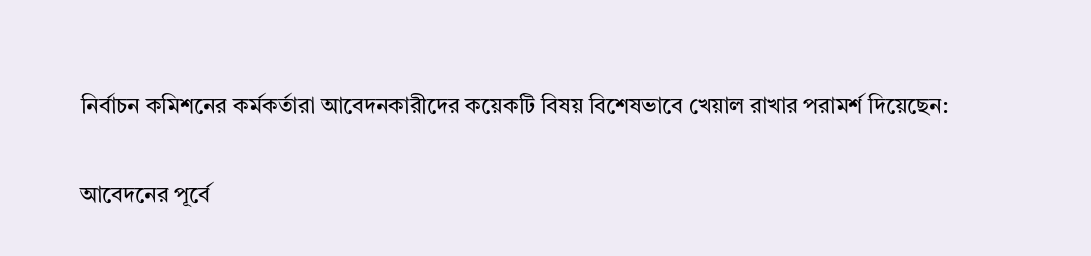নির্বাচন কমিশনের কর্মকর্তারা আবেদনকারীদের কয়েকটি বিষয় বিশেষভাবে খেয়াল রাখার পরামর্শ দিয়েছেন:

আবেদনের পূর্বে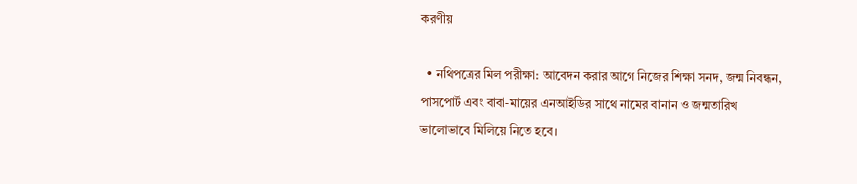করণীয়

  • নথিপত্রের মিল পরীক্ষা: আবেদন করার আগে নিজের শিক্ষা সনদ, জন্ম নিবন্ধন, পাসপোর্ট এবং বাবা-মায়ের এনআইডির সাথে নামের বানান ও জন্মতারিখ ভালোভাবে মিলিয়ে নিতে হবে।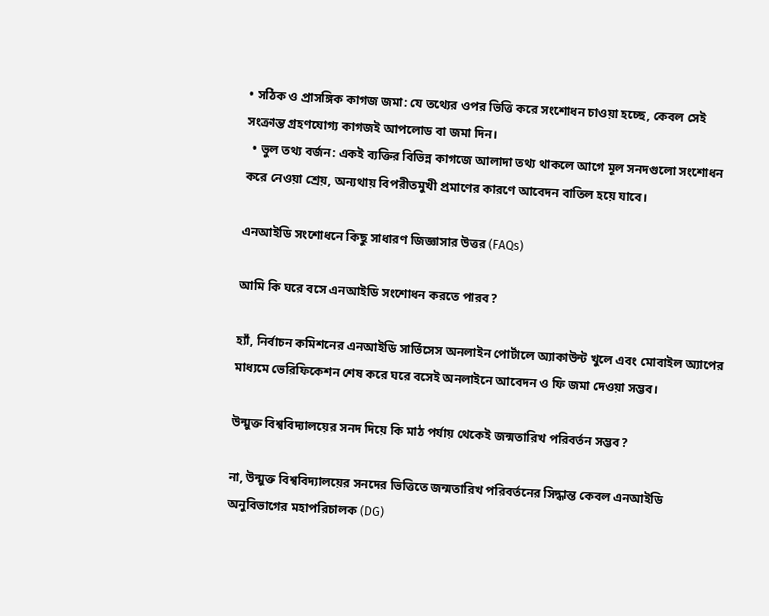• সঠিক ও প্রাসঙ্গিক কাগজ জমা: যে তথ্যের ওপর ভিত্তি করে সংশোধন চাওয়া হচ্ছে, কেবল সেই সংক্রান্ত গ্রহণযোগ্য কাগজই আপলোড বা জমা দিন।
  • ভুল তথ্য বর্জন: একই ব্যক্তির বিভিন্ন কাগজে আলাদা তথ্য থাকলে আগে মূল সনদগুলো সংশোধন করে নেওয়া শ্রেয়, অন্যথায় বিপরীতমুখী প্রমাণের কারণে আবেদন বাতিল হয়ে যাবে।

এনআইডি সংশোধনে কিছু সাধারণ জিজ্ঞাসার উত্তর (FAQs)

আমি কি ঘরে বসে এনআইডি সংশোধন করতে পারব?

হ্যাঁ, নির্বাচন কমিশনের এনআইডি সার্ভিসেস অনলাইন পোর্টালে অ্যাকাউন্ট খুলে এবং মোবাইল অ্যাপের মাধ্যমে ভেরিফিকেশন শেষ করে ঘরে বসেই অনলাইনে আবেদন ও ফি জমা দেওয়া সম্ভব।

উন্মুক্ত বিশ্ববিদ্যালয়ের সনদ দিয়ে কি মাঠ পর্যায় থেকেই জন্মতারিখ পরিবর্তন সম্ভব?

না, উন্মুক্ত বিশ্ববিদ্যালয়ের সনদের ভিত্তিতে জন্মতারিখ পরিবর্তনের সিদ্ধান্ত কেবল এনআইডি অনুবিভাগের মহাপরিচালক (DG)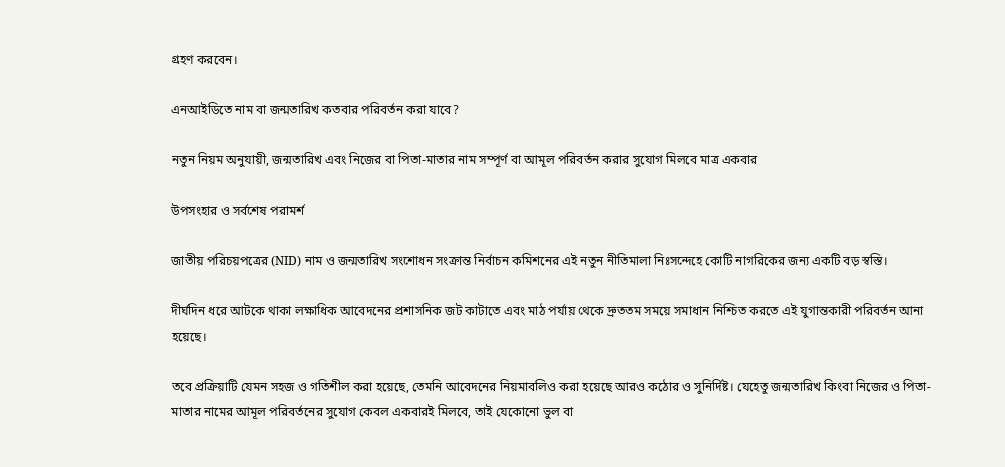গ্রহণ করবেন।

এনআইডিতে নাম বা জন্মতারিখ কতবার পরিবর্তন করা যাবে?

নতুন নিয়ম অনুযায়ী, জন্মতারিখ এবং নিজের বা পিতা-মাতার নাম সম্পূর্ণ বা আমূল পরিবর্তন করার সুযোগ মিলবে মাত্র একবার

উপসংহার ও সর্বশেষ পরামর্শ

জাতীয় পরিচয়পত্রের (NID) নাম ও জন্মতারিখ সংশোধন সংক্রান্ত নির্বাচন কমিশনের এই নতুন নীতিমালা নিঃসন্দেহে কোটি নাগরিকের জন্য একটি বড় স্বস্তি।

দীর্ঘদিন ধরে আটকে থাকা লক্ষাধিক আবেদনের প্রশাসনিক জট কাটাতে এবং মাঠ পর্যায় থেকে দ্রুততম সময়ে সমাধান নিশ্চিত করতে এই যুগান্তকারী পরিবর্তন আনা হয়েছে।

তবে প্রক্রিয়াটি যেমন সহজ ও গতিশীল করা হয়েছে, তেমনি আবেদনের নিয়মাবলিও করা হয়েছে আরও কঠোর ও সুনির্দিষ্ট। যেহেতু জন্মতারিখ কিংবা নিজের ও পিতা-মাতার নামের আমূল পরিবর্তনের সুযোগ কেবল একবারই মিলবে, তাই যেকোনো ভুল বা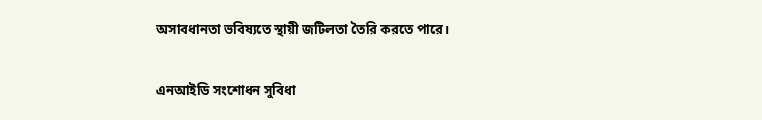অসাবধানতা ভবিষ্যতে স্থায়ী জটিলতা তৈরি করতে পারে।

এনআইডি সংশোধন সুবিধা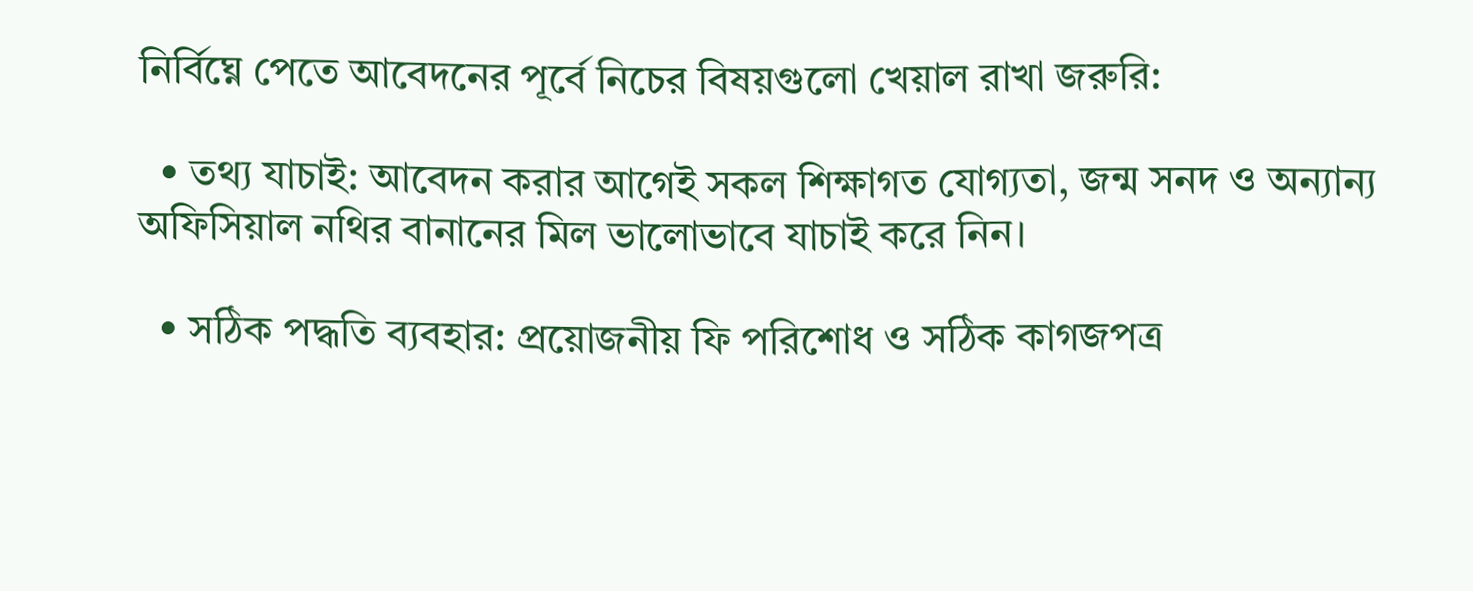নির্বিঘ্নে পেতে আবেদনের পূর্বে নিচের বিষয়গুলো খেয়াল রাখা জরুরি:

  • তথ্য যাচাই: আবেদন করার আগেই সকল শিক্ষাগত যোগ্যতা, জন্ম সনদ ও অন্যান্য অফিসিয়াল নথির বানানের মিল ভালোভাবে যাচাই করে নিন।

  • সঠিক পদ্ধতি ব্যবহার: প্রয়োজনীয় ফি পরিশোধ ও সঠিক কাগজপত্র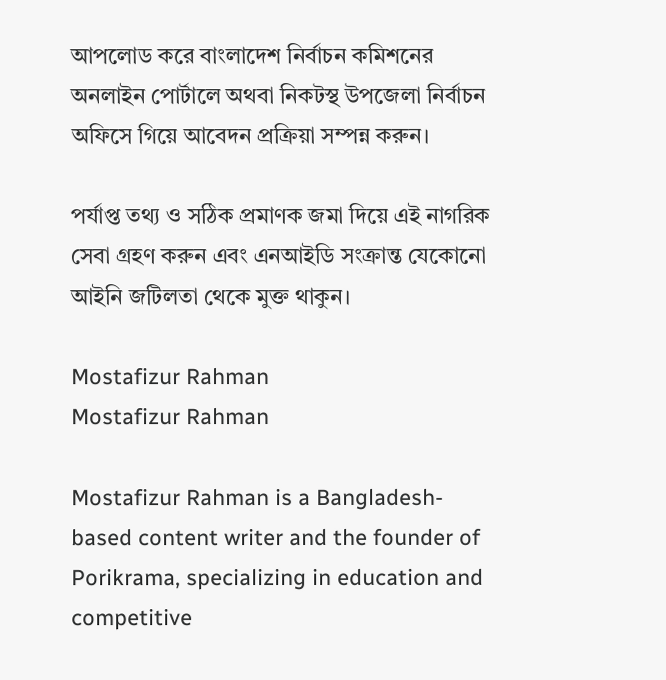আপলোড করে বাংলাদেশ নির্বাচন কমিশনের অনলাইন পোর্টালে অথবা নিকটস্থ উপজেলা নির্বাচন অফিসে গিয়ে আবেদন প্রক্রিয়া সম্পন্ন করুন।

পর্যাপ্ত তথ্য ও সঠিক প্রমাণক জমা দিয়ে এই নাগরিক সেবা গ্রহণ করুন এবং এনআইডি সংক্রান্ত যেকোনো আইনি জটিলতা থেকে মুক্ত থাকুন।

Mostafizur Rahman
Mostafizur Rahman

Mostafizur Rahman is a Bangladesh-based content writer and the founder of Porikrama, specializing in education and competitive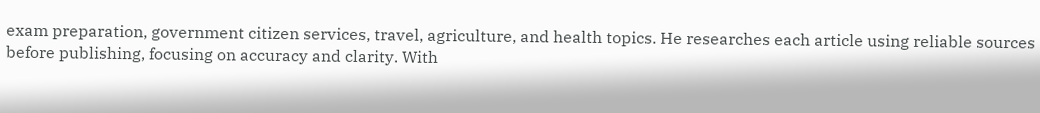exam preparation, government citizen services, travel, agriculture, and health topics. He researches each article using reliable sources before publishing, focusing on accuracy and clarity. With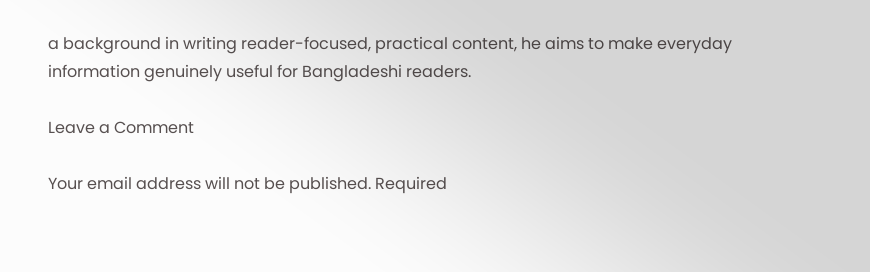a background in writing reader-focused, practical content, he aims to make everyday information genuinely useful for Bangladeshi readers.

Leave a Comment

Your email address will not be published. Required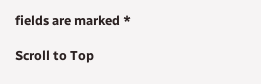fields are marked *

Scroll to Top